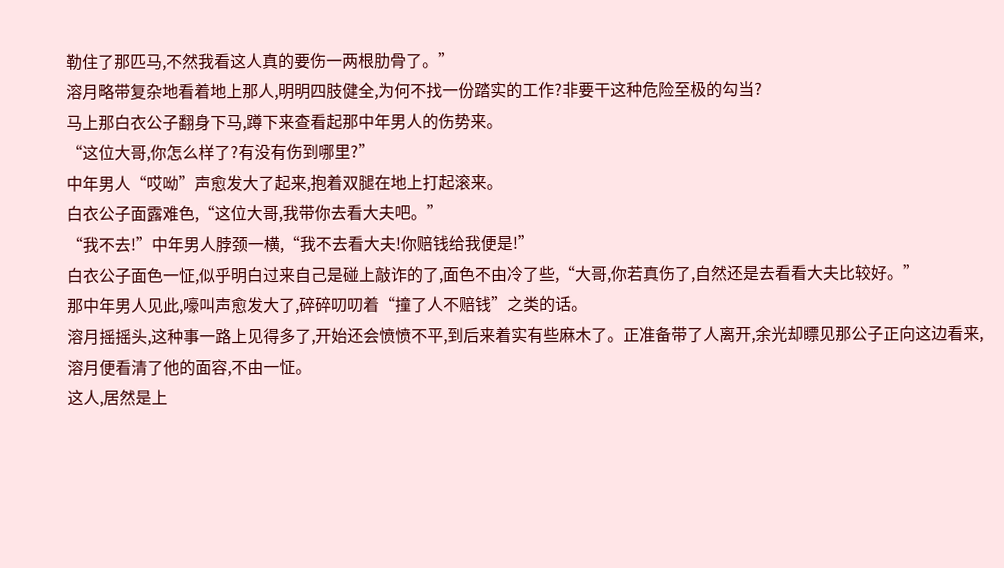勒住了那匹马,不然我看这人真的要伤一两根肋骨了。”
溶月略带复杂地看着地上那人,明明四肢健全,为何不找一份踏实的工作?非要干这种危险至极的勾当?
马上那白衣公子翻身下马,蹲下来查看起那中年男人的伤势来。
“这位大哥,你怎么样了?有没有伤到哪里?”
中年男人“哎呦”声愈发大了起来,抱着双腿在地上打起滚来。
白衣公子面露难色,“这位大哥,我带你去看大夫吧。”
“我不去!”中年男人脖颈一横,“我不去看大夫!你赔钱给我便是!”
白衣公子面色一怔,似乎明白过来自己是碰上敲诈的了,面色不由冷了些,“大哥,你若真伤了,自然还是去看看大夫比较好。”
那中年男人见此,嚎叫声愈发大了,碎碎叨叨着“撞了人不赔钱”之类的话。
溶月摇摇头,这种事一路上见得多了,开始还会愤愤不平,到后来着实有些麻木了。正准备带了人离开,余光却瞟见那公子正向这边看来,溶月便看清了他的面容,不由一怔。
这人,居然是上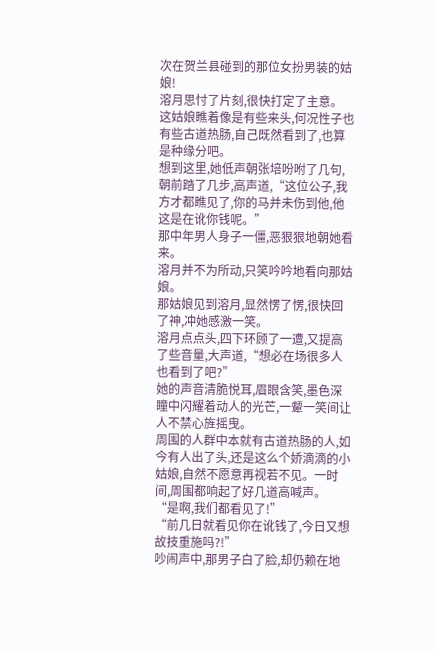次在贺兰县碰到的那位女扮男装的姑娘!
溶月思忖了片刻,很快打定了主意。
这姑娘瞧着像是有些来头,何况性子也有些古道热肠,自己既然看到了,也算是种缘分吧。
想到这里,她低声朝张培吩咐了几句,朝前踏了几步,高声道,“这位公子,我方才都瞧见了,你的马并未伤到他,他这是在讹你钱呢。”
那中年男人身子一僵,恶狠狠地朝她看来。
溶月并不为所动,只笑吟吟地看向那姑娘。
那姑娘见到溶月,显然愣了愣,很快回了神,冲她感激一笑。
溶月点点头,四下环顾了一遭,又提高了些音量,大声道,“想必在场很多人也看到了吧?”
她的声音清脆悦耳,眉眼含笑,墨色深瞳中闪耀着动人的光芒,一颦一笑间让人不禁心旌摇曳。
周围的人群中本就有古道热肠的人,如今有人出了头,还是这么个娇滴滴的小姑娘,自然不愿意再视若不见。一时间,周围都响起了好几道高喊声。
“是啊,我们都看见了!”
“前几日就看见你在讹钱了,今日又想故技重施吗?!”
吵闹声中,那男子白了脸,却仍赖在地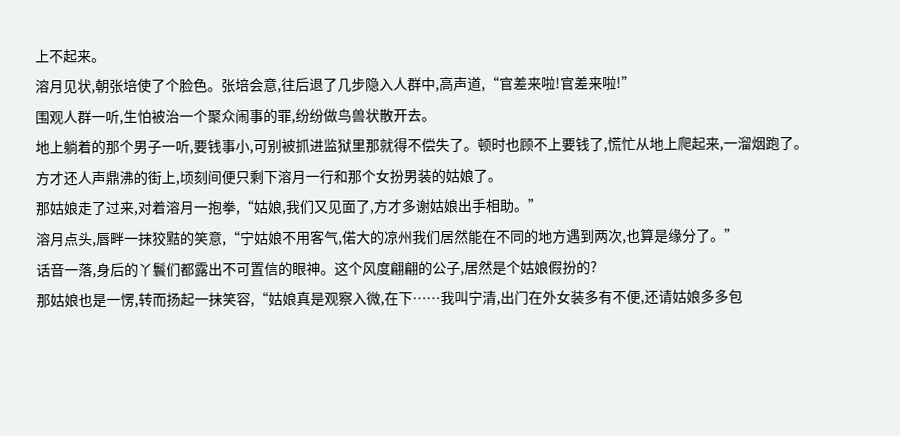上不起来。
溶月见状,朝张培使了个脸色。张培会意,往后退了几步隐入人群中,高声道,“官差来啦!官差来啦!”
围观人群一听,生怕被治一个聚众闹事的罪,纷纷做鸟兽状散开去。
地上躺着的那个男子一听,要钱事小,可别被抓进监狱里那就得不偿失了。顿时也顾不上要钱了,慌忙从地上爬起来,一溜烟跑了。
方才还人声鼎沸的街上,顷刻间便只剩下溶月一行和那个女扮男装的姑娘了。
那姑娘走了过来,对着溶月一抱拳,“姑娘,我们又见面了,方才多谢姑娘出手相助。”
溶月点头,唇畔一抹狡黠的笑意,“宁姑娘不用客气,偌大的凉州我们居然能在不同的地方遇到两次,也算是缘分了。”
话音一落,身后的丫鬟们都露出不可置信的眼神。这个风度翩翩的公子,居然是个姑娘假扮的?
那姑娘也是一愣,转而扬起一抹笑容,“姑娘真是观察入微,在下……我叫宁清,出门在外女装多有不便,还请姑娘多多包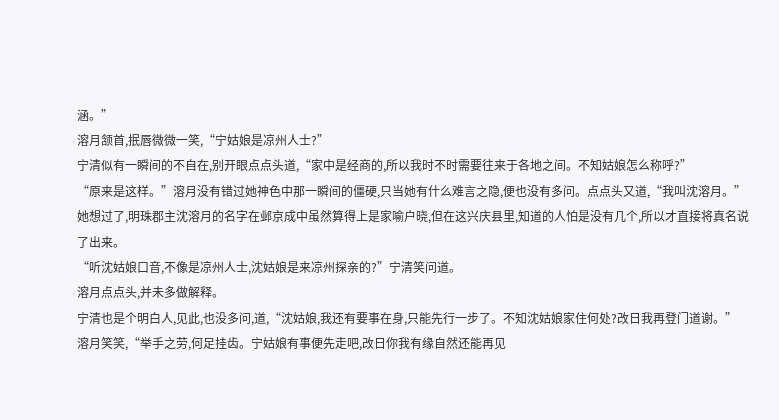涵。”
溶月颔首,抿唇微微一笑,“宁姑娘是凉州人士?”
宁清似有一瞬间的不自在,别开眼点点头道,“家中是经商的,所以我时不时需要往来于各地之间。不知姑娘怎么称呼?”
“原来是这样。”溶月没有错过她神色中那一瞬间的僵硬,只当她有什么难言之隐,便也没有多问。点点头又道,“我叫沈溶月。”
她想过了,明珠郡主沈溶月的名字在邺京成中虽然算得上是家喻户晓,但在这兴庆县里,知道的人怕是没有几个,所以才直接将真名说了出来。
“听沈姑娘口音,不像是凉州人士,沈姑娘是来凉州探亲的?”宁清笑问道。
溶月点点头,并未多做解释。
宁清也是个明白人,见此,也没多问,道,“沈姑娘,我还有要事在身,只能先行一步了。不知沈姑娘家住何处?改日我再登门道谢。”
溶月笑笑,“举手之劳,何足挂齿。宁姑娘有事便先走吧,改日你我有缘自然还能再见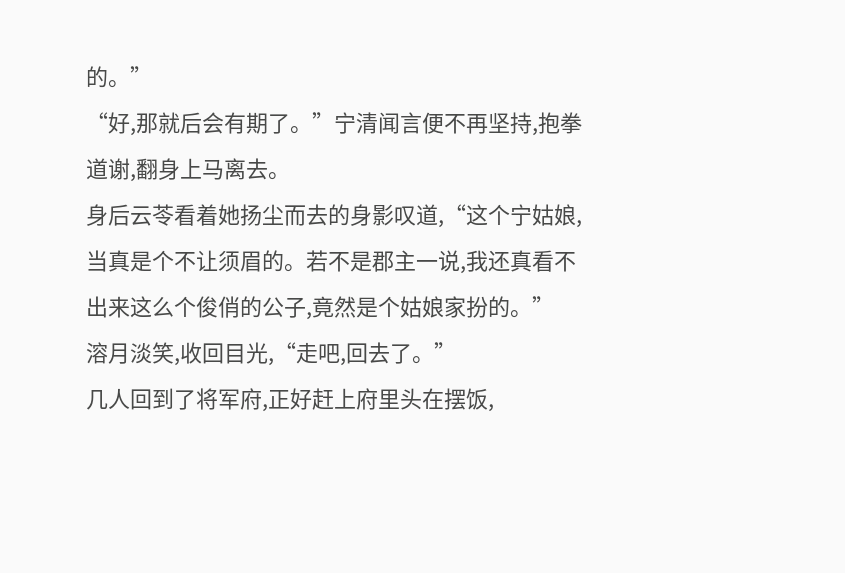的。”
“好,那就后会有期了。”宁清闻言便不再坚持,抱拳道谢,翻身上马离去。
身后云苓看着她扬尘而去的身影叹道,“这个宁姑娘,当真是个不让须眉的。若不是郡主一说,我还真看不出来这么个俊俏的公子,竟然是个姑娘家扮的。”
溶月淡笑,收回目光,“走吧,回去了。”
几人回到了将军府,正好赶上府里头在摆饭,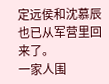定远侯和沈慕辰也已从军营里回来了。
一家人围